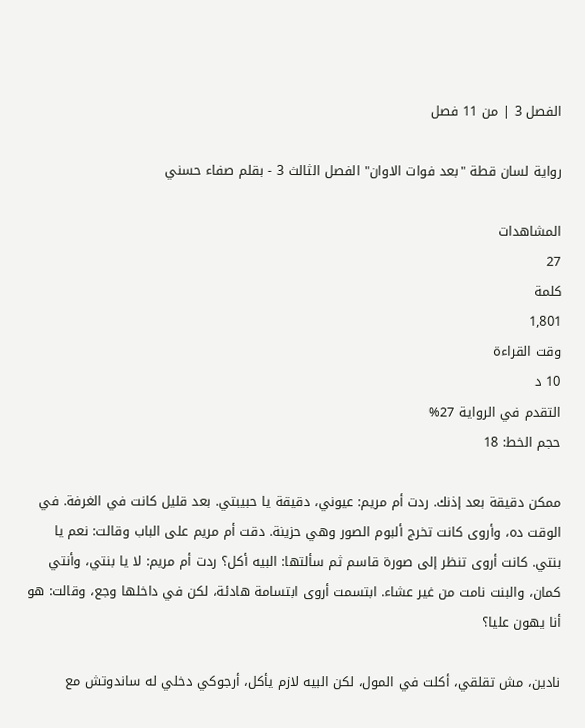الفصل 3 | من 11 فصل

رواية لسان قطة "بعد فوات الاوان" الفصل الثالث 3 - بقلم صفاء حسني

المشاهدات
27
كلمة
1,801
وقت القراءة
10 د
التقدم في الرواية 27%
حجم الخط: 18

ممكن دقيقة بعد إذنك. ردت أم مريم: عيوني، دقيقة يا حبيبتي. بعد قليل كانت في الغرفة. في الوقت ده، وأروى كانت تخرج ألبوم الصور وهي حزينة. دقت أم مريم على الباب وقالت: نعم يا بنتي. كانت أروى تنظر إلى صورة قاسم ثم سألتها: البيه أكل؟ ردت أم مريم: لا يا بنتي، وأنتي كمان، والبنت نامت من غير عشاء. ابتسمت أروى ابتسامة هادئة، لكن في داخلها وجع، وقالت: هو أنا يهون عليا؟

نادين، مش تقلقي، أكلت في المول، لكن البيه لازم يأكل، أرجوكي دخلي له ساندوتش مع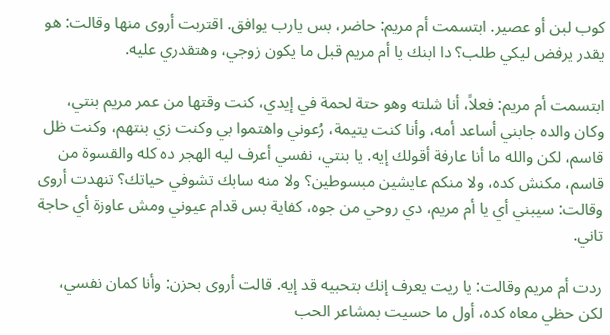كوب لبن أو عصير. ابتسمت أم مريم: حاضر، بس يارب يوافق. اقتربت أروى منها وقالت: هو يقدر يرفض ليكي طلب؟ دا ابنك يا أم مريم قبل ما يكون زوجي، وهتقدري عليه.

ابتسمت أم مريم: فعلاً، أنا شلته وهو حتة لحمة في إيدي، كنت وقتها من عمر مريم بنتي، وكان والده جابني أساعد أمه، وأنا كنت يتيمة، رُعوني واهتموا بي وكنت زي بنتهم، وكنت ظل قاسم، لكن والله ما أنا عارفة أقولك إيه. يا بنتي، نفسي أعرف ليه الهجر ده كله والقسوة من قاسم، مكنش كده، ولا منكم عايشين مبسوطين؟ ولا منه سابك تشوفي حياتك؟ تنهدت أروى وقالت: سيبني أي يا أم مريم، دي روحي من جوه، كفاية بس قدام عيوني ومش عاوزة أي حاجة تاني.

ردت أم مريم وقالت: يا ريت يعرف إنك بتحبيه قد إيه. قالت أروى بحزن: وأنا كمان نفسي، لكن حظي معاه كده، أول ما حسيت بمشاعر الحب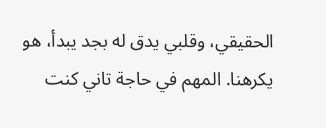الحقيقي، وقلبي يدق له بجد يبدأ، هو يكرهنا. المهم في حاجة تاني كنت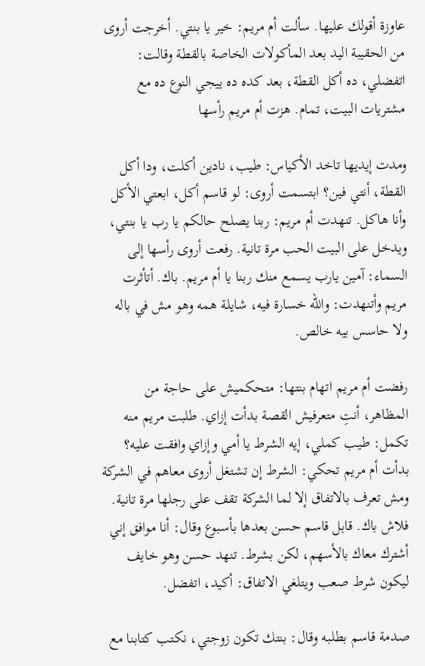عاوزة أقولك عليها. سألت أم مريم: خير يا بنتي. أخرجت أروى من الحقيبة اليد بعد المأكولات الخاصة بالقطة وقالت: اتفضلي، ده أكل القطة، بعد كده ده ييجي النوع ده مع مشتريات البيت، تمام. هزت أم مريم رأسها

ومدت إيديها تاخد الأكياس: طيب، نادين أكلت، ودا أكل القطة، أنتي فين؟ ابتسمت أروى: لو قاسم أكل، ابعتي الأكل وأنا هاكل. تنهدت أم مريم: ربنا يصلح حالكم يا رب يا بنتي، ويدخل على البيت الحب مرة تانية. رفعت أروى رأسها إلى السماء: آمين يارب يسمع منك ربنا يا أم مريم. باك. أتأثرت مريم وأتنهدت: والله خسارة فيه، شايلة همه وهو مش في باله ولا حاسس بيه خالص.

رفضت أم مريم اتهام بنتها: متحكميش على حاجة من المظاهر، أنتِ متعرفيش القصة بدأت إزاي. طلبت مريم منه تكمل: طيب كملي، إيه الشرط يا أمي وإزاي وافقت عليه؟ بدأت أم مريم تحكي: الشرط إن تشتغل أروى معاهم في الشركة ومش تعرف بالاتفاق إلا لما الشركة تقف على رجلها مرة تانية. فلاش باك. قابل قاسم حسن بعدها بأسبوع وقال: أنا موافق إني أشترك معاك بالأسهم، لكن بشرط. تنهد حسن وهو خايف ليكون شرط صعب ويتلغي الاتفاق: أكيد، اتفضل.

صدمة قاسم بطلبه وقال: بنتك تكون زوجتي، نكتب كتابنا مع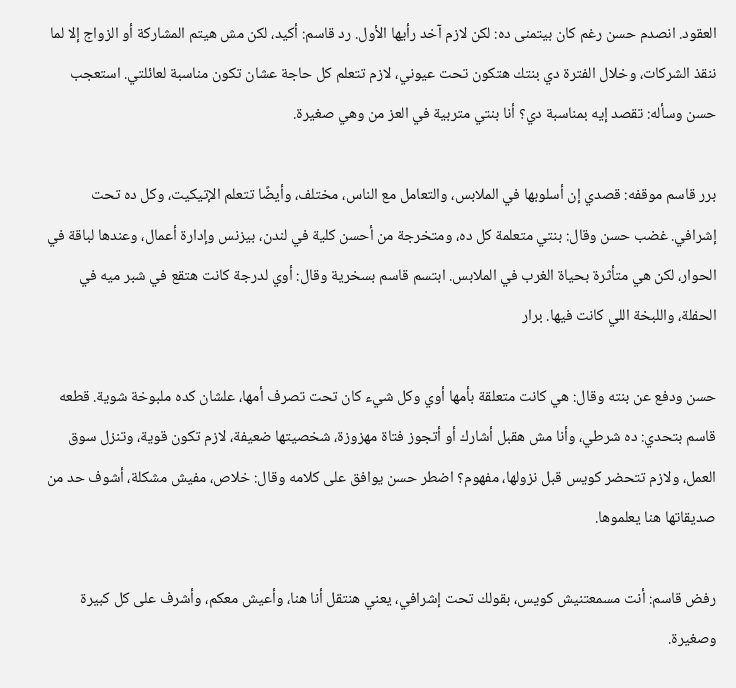العقود. انصدم حسن رغم كان بيتمنى ده: لكن لازم آخد رأيها الأول. رد قاسم: أكيد، لكن مش هيتم المشاركة أو الزواج إلا لما ننقذ الشركات، وخلال الفترة دي بنتك هتكون تحت عيوني، لازم تتعلم كل حاجة عشان تكون مناسبة لعائلتي. استعجب حسن وسأله: تقصد إيه بمناسبة دي؟ أنا بنتي متربية في العز من وهي صغيرة.

برر قاسم موقفه: قصدي إن أسلوبها في الملابس، والتعامل مع الناس، مختلف، وأيضًا تتعلم الإتيكيت، وكل ده تحت إشرافي. غضب حسن وقال: بنتي متعلمة كل ده، ومتخرجة من أحسن كلية في لندن، بيزنس وإدارة أعمال، وعندها لباقة في الحوار، لكن هي متأثرة بحياة الغرب في الملابس. ابتسم قاسم بسخرية وقال: أوي لدرجة كانت هتقع في شبر ميه في الحفلة، واللبخة اللي كانت فيها. برار

حسن ودفع عن بنته وقال: هي كانت متعلقة بأمها أوي وكل شيء كان تحت تصرف أمها، علشان كده ملبوخة شوية. قطعه قاسم بتحدي: ده شرطي، وأنا مش هقبل أشارك أو أتجوز فتاة مهزوزة، شخصيتها ضعيفة، لازم تكون قوية، وتنزل سوق العمل، ولازم تتحضر كويس قبل نزولها، مفهوم؟ اضطر حسن يوافق على كلامه وقال: خلاص، مفيش مشكلة، أشوف حد من صديقاتها هنا يعلموها.

رفض قاسم: أنت مسمعتنيش كويس، بقولك تحت إشرافي، يعني هنتقل أنا هنا، وأعيش معكم، وأشرف على كل كبيرة وصغيرة.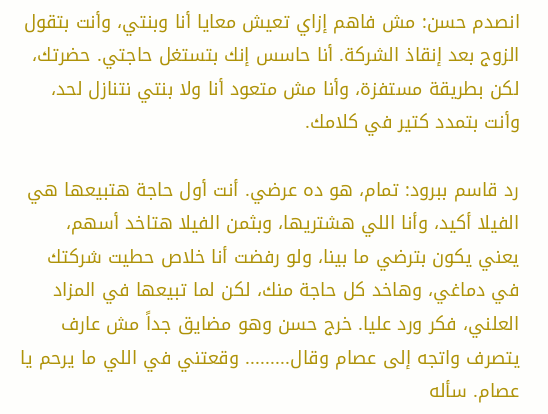انصدم حسن: مش فاهم إزاي تعيش معايا أنا وبنتي، وأنت بتقول الزوج بعد إنقاذ الشركة. أنا حاسس إنك بتستغل حاجتي. حضرتك، لكن بطريقة مستفزة، وأنا مش متعود أنا ولا بنتي نتنازل لحد، وأنت بتمدد كتير في كلامك.

رد قاسم ببرود: تمام، هو ده عرضي. أنت أول حاجة هتبيعها هي الفيلا أكيد، وأنا اللي هشتريها، وبثمن الفيلا هتاخد أسهم، يعني يكون بترضي ما بينا، ولو رفضت أنا خلاص حطيت شركتك في دماغي، وهاخد كل حاجة منك، لكن لما تبيعها في المزاد العلني، فكر ورد عليا. خرج حسن وهو مضايق جداً مش عارف يتصرف واتجه إلى عصام وقال......... وقعتني في اللي ما يرحم يا عصام. سأله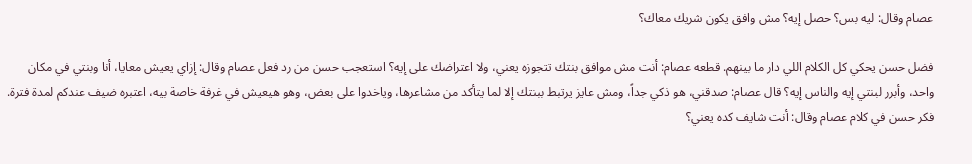عصام وقال: ليه بس؟ حصل إيه؟ مش وافق يكون شريك معاك؟

فضل حسن يحكي كل الكلام اللي دار ما بينهم. قطعه عصام: أنت مش موافق بنتك تتجوزه يعني، ولا اعتراضك على إيه؟ استعجب حسن من رد فعل عصام وقال: إزاي يعيش معايا، أنا وبنتي في مكان واحد، وأبرر لبنتي إيه والناس إيه؟ قال عصام: صدقني، هو ذكي جداً، ومش عايز يرتبط ببنتك إلا لما يتأكد من مشاعرها، وياخدوا على بعض، وهو هيعيش في غرفة خاصة بيه، اعتبره ضيف عندكم لمدة فترة. فكر حسن في كلام عصام وقال: أنت شايف كده يعني؟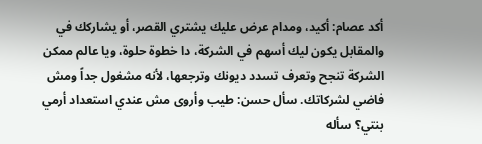أكد عصام: أكيد، ومدام عرض عليك يشتري القصر، أو يشاركك في والمقابل يكون ليك أسهم في الشركة، دا خطوة حلوة، ويا عالم ممكن الشركة تنجح وتعرف تسدد ديونك وترجعها، لأنه مشغول جداً ومش فاضي لشركاتك. سأل حسن: طيب وأروى مش عندي استعداد أرمي بنتي؟ سأله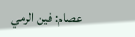عصام: فين الرمي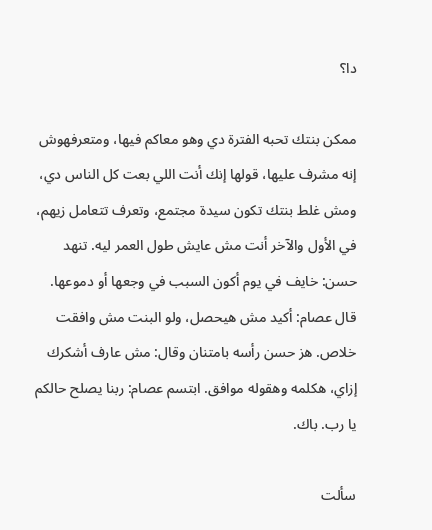دا؟

ممكن بنتك تحبه الفترة دي وهو معاكم فيها، ومتعرفهوش إنه مشرف عليها، قولها إنك أنت اللي بعت كل الناس دي، ومش غلط بنتك تكون سيدة مجتمع، وتعرف تتعامل زيهم، في الأول والآخر أنت مش عايش طول العمر ليه. تنهد حسن: خايف في يوم أكون السبب في وجعها أو دموعها. قال عصام: أكيد مش هيحصل، ولو البنت مش وافقت خلاص. هز حسن رأسه بامتنان وقال: مش عارف أشكرك إزاي، هكلمه وهقوله موافق. ابتسم عصام: ربنا يصلح حالكم يا رب. باك.

سألت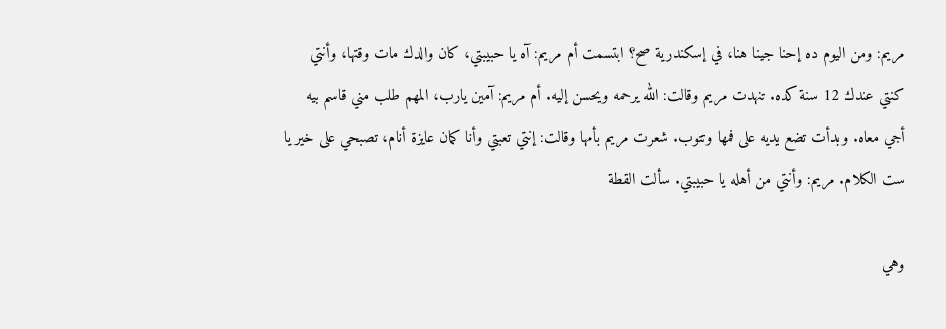مريم: ومن اليوم ده إحنا جينا هنا، في إسكندرية صح؟ ابتسمت أم مريم: آه يا حبيبتي، كان والدك مات وقتها، وأنتي كنتي عندك 12 سنة كده. تنهدت مريم وقالت: الله يرحمه ويحسن إليه. أم مريم: آمين يارب، المهم طلب مني قاسم بيه أجي معاه. وبدأت تضع يديه على فمها وتتوب. شعرت مريم بأمها وقالت: إنتي تعبتي وأنا كمان عايزة أنام، تصبحي على خير يا ست الكلام. مريم: وأنتي من أهله يا حبيبتي. سألت القطة

وهي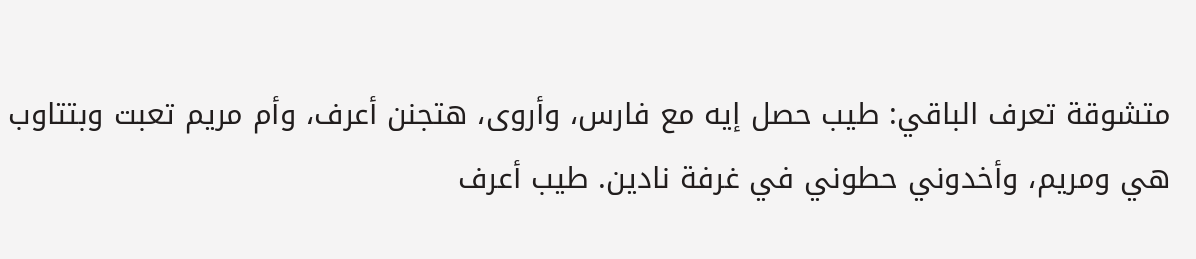متشوقة تعرف الباقي: طيب حصل إيه مع فارس، وأروى، هتجنن أعرف، وأم مريم تعبت وبتتاوب هي ومريم، وأخدوني حطوني في غرفة نادين. طيب أعرف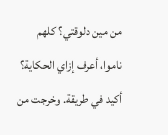من مين دلوقتي؟ كلهم ناموا، أعرف إزاي الحكاية؟ أكيد في طريقة. وخرجت من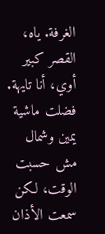الغرفة. ياه، القصر كبير أوي، أنا تايهة. فضلت ماشية يمين وشمال مش حسبت الوقت، لكن سمعت الأذان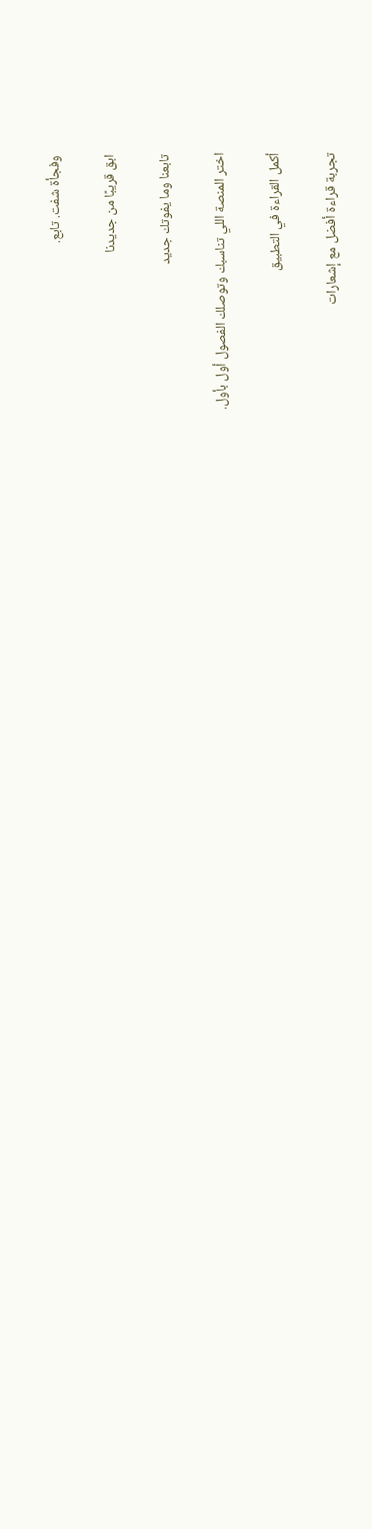وفجأة شفت. تابع.

ابق قريبًا من جديدنا

تابعنا وما يفوتك جديد

اختر المنصة اللي تناسبك وتوصلك الفصول أول بأول.

أكمل القراءة في التطبيق

تجربة قراءة أفضل مع إشعارات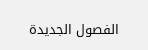الفصول الجديدة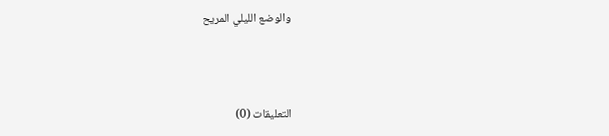والوضع الليلي المريح



التعليقات (0)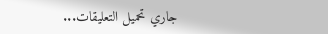جاري تحميل التعليقات...